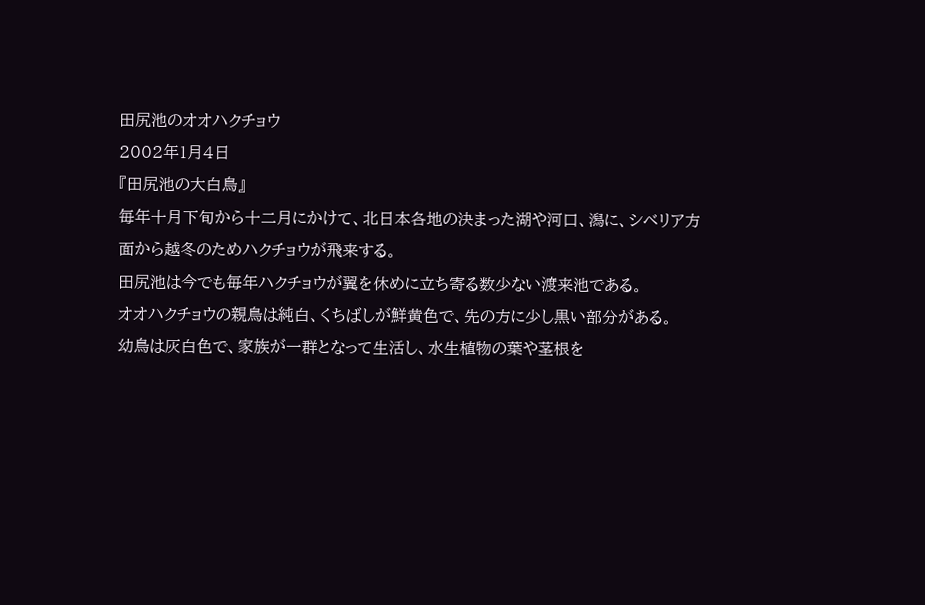田尻池のオオハクチョウ
2002年1月4日
『田尻池の大白鳥』
毎年十月下旬から十二月にかけて、北日本各地の決まった湖や河口、潟に、シベリア方面から越冬のためハクチョウが飛来する。
田尻池は今でも毎年ハクチョウが翼を休めに立ち寄る数少ない渡来池である。
オオハクチョウの親鳥は純白、くちばしが鮮黄色で、先の方に少し黒い部分がある。
幼鳥は灰白色で、家族が一群となって生活し、水生植物の葉や茎根を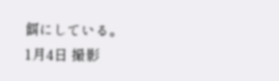餌にしている。
1月4日 撮影